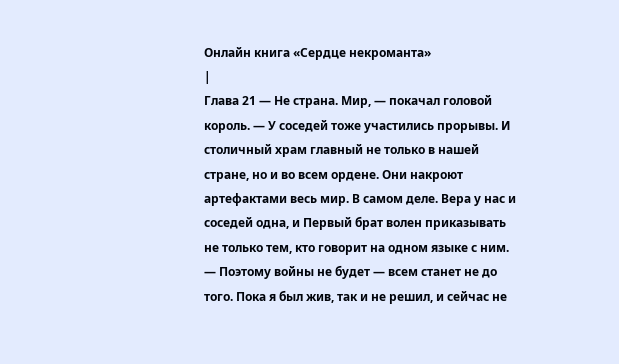Онлайн книга «Сердце некроманта»
|
Глава 21 — Не страна. Мир, — покачал головой король. — У соседей тоже участились прорывы. И столичный храм главный не только в нашей стране, но и во всем ордене. Они накроют артефактами весь мир. В самом деле. Вера у нас и соседей одна, и Первый брат волен приказывать не только тем, кто говорит на одном языке с ним. — Поэтому войны не будет — всем станет не до того. Пока я был жив, так и не решил, и сейчас не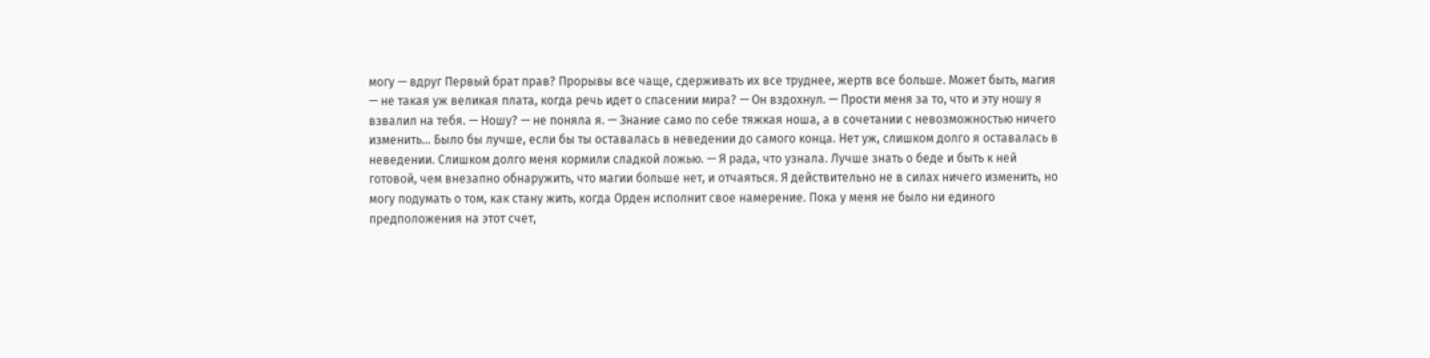могу — вдруг Первый брат прав? Прорывы все чаще, сдерживать их все труднее, жертв все больше. Может быть, магия — не такая уж великая плата, когда речь идет о спасении мира? — Он вздохнул. — Прости меня за то, что и эту ношу я взвалил на тебя. — Ношу? — не поняла я. — Знание само по себе тяжкая ноша, а в сочетании с невозможностью ничего изменить… Было бы лучше, если бы ты оставалась в неведении до самого конца. Нет уж, слишком долго я оставалась в неведении. Слишком долго меня кормили сладкой ложью. — Я рада, что узнала. Лучше знать о беде и быть к ней готовой, чем внезапно обнаружить, что магии больше нет, и отчаяться. Я действительно не в силах ничего изменить, но могу подумать о том, как стану жить, когда Орден исполнит свое намерение. Пока у меня не было ни единого предположения на этот счет,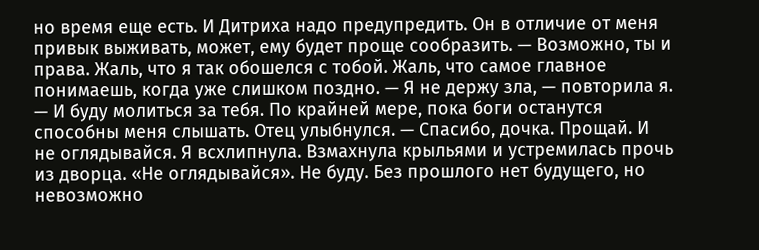но время еще есть. И Дитриха надо предупредить. Он в отличие от меня привык выживать, может, ему будет проще сообразить. — Возможно, ты и права. Жаль, что я так обошелся с тобой. Жаль, что самое главное понимаешь, когда уже слишком поздно. — Я не держу зла, — повторила я. — И буду молиться за тебя. По крайней мере, пока боги останутся способны меня слышать. Отец улыбнулся. — Спасибо, дочка. Прощай. И не оглядывайся. Я всхлипнула. Взмахнула крыльями и устремилась прочь из дворца. «Не оглядывайся». Не буду. Без прошлого нет будущего, но невозможно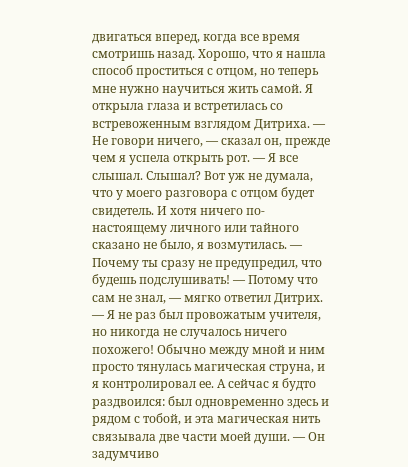двигаться вперед, когда все время смотришь назад. Хорошо, что я нашла способ проститься с отцом, но теперь мне нужно научиться жить самой. Я открыла глаза и встретилась со встревоженным взглядом Дитриха. — Не говори ничего, — сказал он, прежде чем я успела открыть рот. — Я все слышал. Слышал? Вот уж не думала, что у моего разговора с отцом будет свидетель. И хотя ничего по-настоящему личного или тайного сказано не было, я возмутилась. — Почему ты сразу не предупредил, что будешь подслушивать! — Потому что сам не знал, — мягко ответил Дитрих. — Я не раз был провожатым учителя, но никогда не случалось ничего похожего! Обычно между мной и ним просто тянулась магическая струна, и я контролировал ее. А сейчас я будто раздвоился: был одновременно здесь и рядом с тобой, и эта магическая нить связывала две части моей души. — Он задумчиво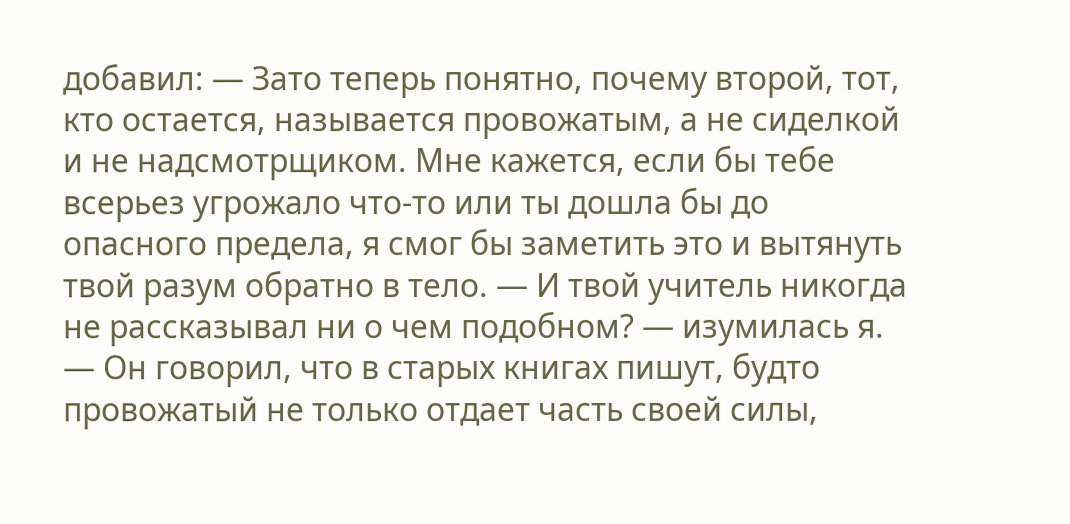добавил: — Зато теперь понятно, почему второй, тот, кто остается, называется провожатым, а не сиделкой и не надсмотрщиком. Мне кажется, если бы тебе всерьез угрожало что-то или ты дошла бы до опасного предела, я смог бы заметить это и вытянуть твой разум обратно в тело. — И твой учитель никогда не рассказывал ни о чем подобном? — изумилась я. — Он говорил, что в старых книгах пишут, будто провожатый не только отдает часть своей силы,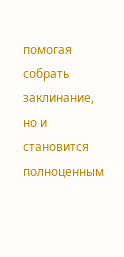помогая собрать заклинание, но и становится полноценным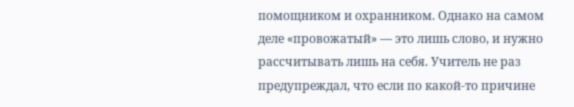помощником и охранником. Однако на самом деле «провожатый» — это лишь слово, и нужно рассчитывать лишь на себя. Учитель не раз предупреждал, что если по какой-то причине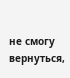не смогу вернуться,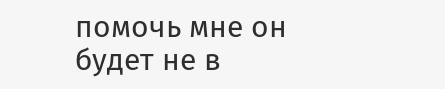помочь мне он будет не в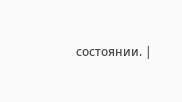состоянии. |